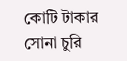কোটি টাকার সোনা চুরি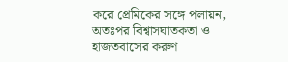করে প্রেমিকের সঙ্গে পলায়ন, অতঃপর বিশ্বাসঘাতকতা ও হাজতবাসের করুণ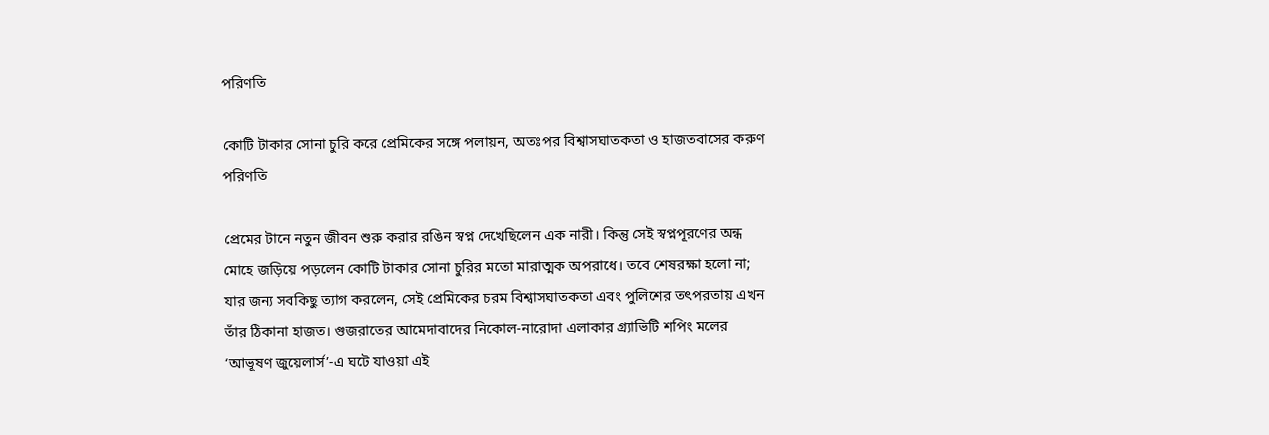পরিণতি

কোটি টাকার সোনা চুরি করে প্রেমিকের সঙ্গে পলায়ন, অতঃপর বিশ্বাসঘাতকতা ও হাজতবাসের করুণ পরিণতি

প্রেমের টানে নতুন জীবন শুরু করার রঙিন স্বপ্ন দেখেছিলেন এক নারী। কিন্তু সেই স্বপ্নপূরণের অন্ধ মোহে জড়িয়ে পড়লেন কোটি টাকার সোনা চুরির মতো মারাত্মক অপরাধে। তবে শেষরক্ষা হলো না; যার জন্য সবকিছু ত্যাগ করলেন, সেই প্রেমিকের চরম বিশ্বাসঘাতকতা এবং পুলিশের তৎপরতায় এখন তাঁর ঠিকানা হাজত। গুজরাতের আমেদাবাদের নিকোল-নারোদা এলাকার গ্র্যাভিটি শপিং মলের ‘আভূষণ জুয়েলার্স’-এ ঘটে যাওয়া এই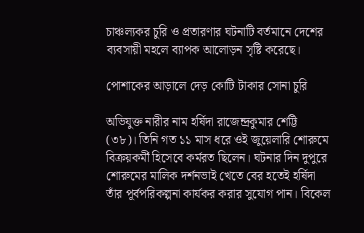চাঞ্চল্যকর চুরি ও প্রতারণার ঘটনাটি বর্তমানে দেশের ব্যবসায়ী মহলে ব্যাপক আলোড়ন সৃষ্টি করেছে।

পোশাকের আড়ালে দেড় কোটি টাকার সোনা চুরি

অভিযুক্ত নারীর নাম হর্ষিদা রাজেন্দ্রকুমার শেট্টি (৩৮)। তিনি গত ১১ মাস ধরে ওই জুয়েলারি শোরুমে বিক্রয়কর্মী হিসেবে কর্মরত ছিলেন। ঘটনার দিন দুপুরে শোরুমের মালিক দর্শনভাই খেতে বের হতেই হর্ষিদা তাঁর পূর্বপরিকল্পনা কার্যকর করার সুযোগ পান। বিকেল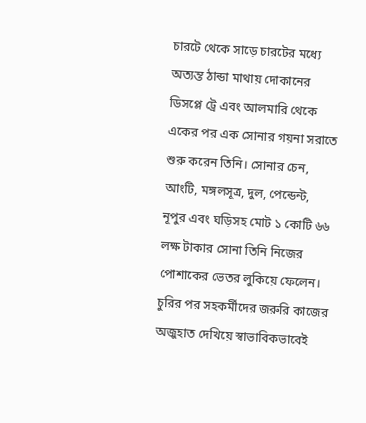চারটে থেকে সাড়ে চারটের মধ্যে অত্যন্ত ঠান্ডা মাথায় দোকানের ডিসপ্লে ট্রে এবং আলমারি থেকে একের পর এক সোনার গয়না সরাতে শুরু করেন তিনি। সোনার চেন, আংটি, মঙ্গলসূত্র, দুল, পেন্ডেন্ট, নূপুর এবং ঘড়িসহ মোট ১ কোটি ৬৬ লক্ষ টাকার সোনা তিনি নিজের পোশাকের ভেতর লুকিয়ে ফেলেন। চুরির পর সহকর্মীদের জরুরি কাজের অজুহাত দেখিয়ে স্বাভাবিকভাবেই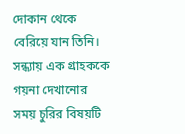দোকান থেকে বেরিয়ে যান তিনি। সন্ধ্যায় এক গ্রাহককে গয়না দেখানোর সময় চুরির বিষয়টি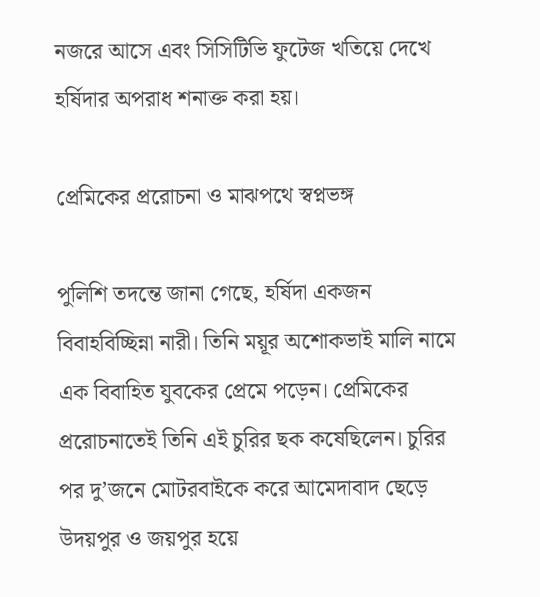নজরে আসে এবং সিসিটিভি ফুটেজ খতিয়ে দেখে হর্ষিদার অপরাধ শনাক্ত করা হয়।

প্রেমিকের প্ররোচনা ও মাঝপথে স্বপ্নভঙ্গ

পুলিশি তদন্তে জানা গেছে, হর্ষিদা একজন বিবাহবিচ্ছিন্না নারী। তিনি ময়ূর অশোকভাই মালি নামে এক বিবাহিত যুবকের প্রেমে পড়েন। প্রেমিকের প্ররোচনাতেই তিনি এই চুরির ছক কষেছিলেন। চুরির পর দু’জনে মোটরবাইকে করে আমেদাবাদ ছেড়ে উদয়পুর ও জয়পুর হয়ে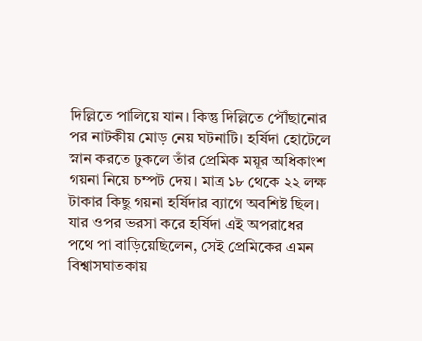দিল্লিতে পালিয়ে যান। কিন্তু দিল্লিতে পৌঁছানোর পর নাটকীয় মোড় নেয় ঘটনাটি। হর্ষিদা হোটেলে স্নান করতে ঢুকলে তাঁর প্রেমিক ময়ূর অধিকাংশ গয়না নিয়ে চম্পট দেয়। মাত্র ১৮ থেকে ২২ লক্ষ টাকার কিছু গয়না হর্ষিদার ব্যাগে অবশিষ্ট ছিল। যার ওপর ভরসা করে হর্ষিদা এই অপরাধের পথে পা বাড়িয়েছিলেন, সেই প্রেমিকের এমন বিশ্বাসঘাতকায়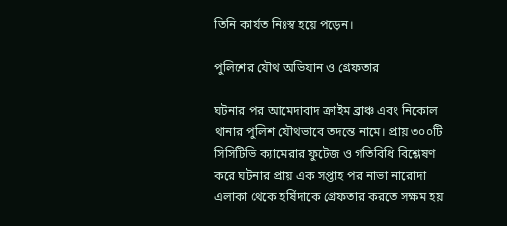তিনি কার্যত নিঃস্ব হয়ে পড়েন।

পুলিশের যৌথ অভিযান ও গ্রেফতার

ঘটনার পর আমেদাবাদ ক্রাইম ব্রাঞ্চ এবং নিকোল থানার পুলিশ যৌথভাবে তদন্তে নামে। প্রায় ৩০০টি সিসিটিভি ক্যামেরার ফুটেজ ও গতিবিধি বিশ্লেষণ করে ঘটনার প্রায় এক সপ্তাহ পর নাভা নারোদা এলাকা থেকে হর্ষিদাকে গ্রেফতার করতে সক্ষম হয়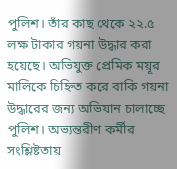পুলিশ। তাঁর কাছ থেকে ২২.৫ লক্ষ টাকার গয়না উদ্ধার করা হয়েছে। অভিযুক্ত প্রেমিক ময়ূর মালিকে চিহ্নিত করে বাকি গয়না উদ্ধারের জন্য অভিযান চালাচ্ছে পুলিশ। অভ্যন্তরীণ কর্মীর সংশ্লিষ্টতায়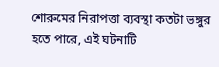শোরুমের নিরাপত্তা ব্যবস্থা কতটা ভঙ্গুর হতে পারে, এই ঘটনাটি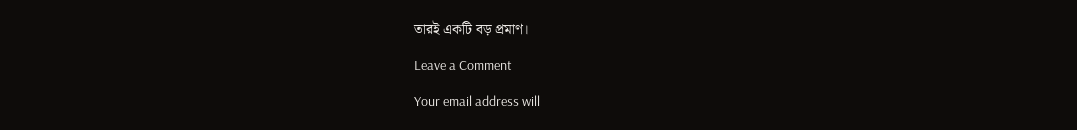তারই একটি বড় প্রমাণ।

Leave a Comment

Your email address will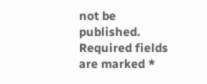not be published. Required fields are marked *